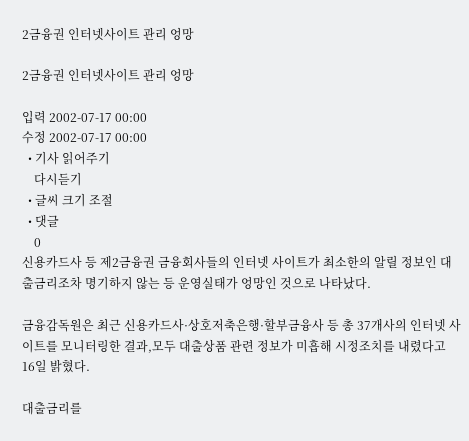2금융권 인터넷사이트 관리 엉망

2금융권 인터넷사이트 관리 엉망

입력 2002-07-17 00:00
수정 2002-07-17 00:00
  • 기사 읽어주기
    다시듣기
  • 글씨 크기 조절
  • 댓글
    0
신용카드사 등 제2금융권 금융회사들의 인터넷 사이트가 최소한의 알릴 정보인 대출금리조차 명기하지 않는 등 운영실태가 엉망인 것으로 나타났다.

금융감독원은 최근 신용카드사·상호저축은행·할부금융사 등 총 37개사의 인터넷 사이트를 모니터링한 결과,모두 대출상품 관련 정보가 미흡해 시정조치를 내렸다고 16일 밝혔다.

대출금리를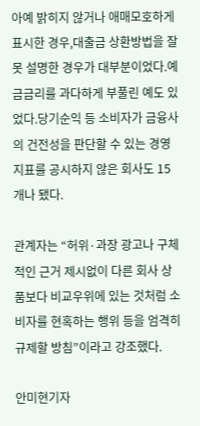아예 밝히지 않거나 애매모호하게 표시한 경우,대출금 상환방법을 잘못 설명한 경우가 대부분이었다.예금금리를 과다하게 부풀린 예도 있었다.당기순익 등 소비자가 금융사의 건전성을 판단할 수 있는 경영지표를 공시하지 않은 회사도 15개나 됐다.

관계자는 “허위·과장 광고나 구체적인 근거 제시없이 다른 회사 상품보다 비교우위에 있는 것처럼 소비자를 현혹하는 행위 등을 엄격히 규제할 방침”이라고 강조했다.

안미현기자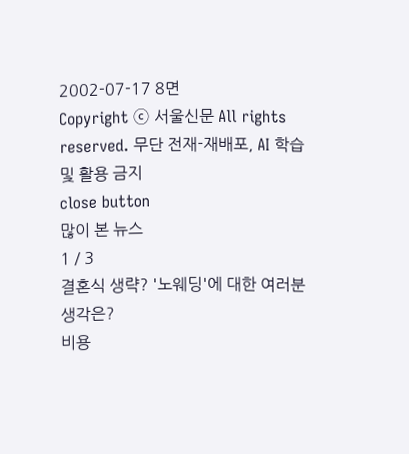2002-07-17 8면
Copyright ⓒ 서울신문 All rights reserved. 무단 전재-재배포, AI 학습 및 활용 금지
close button
많이 본 뉴스
1 / 3
결혼식 생략? '노웨딩'에 대한 여러분 생각은?
비용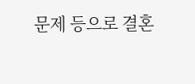문제 등으로 결혼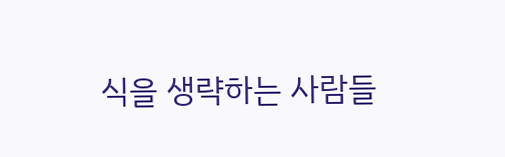식을 생략하는 사람들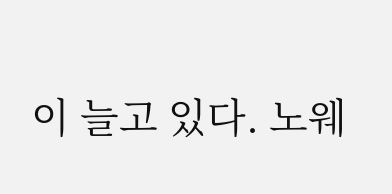이 늘고 있다. 노웨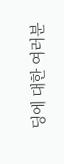딩에 대한 여러분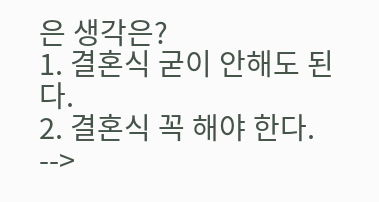은 생각은?
1. 결혼식 굳이 안해도 된다.
2. 결혼식 꼭 해야 한다.
-->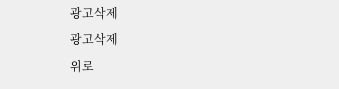광고삭제
광고삭제
위로